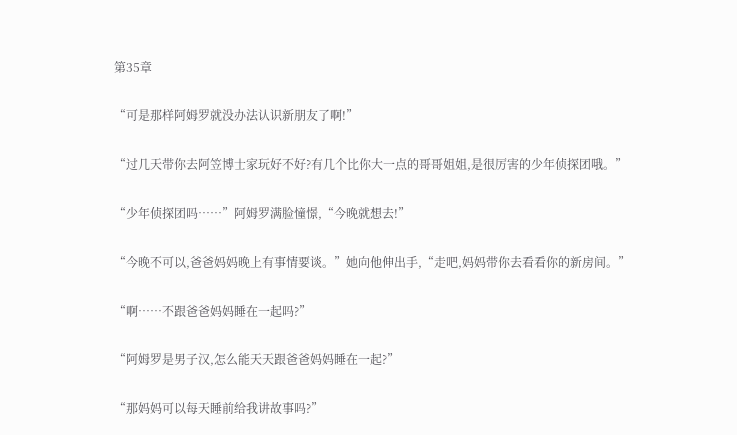第35章

“可是那样阿姆罗就没办法认识新朋友了啊!”

“过几天带你去阿笠博士家玩好不好?有几个比你大一点的哥哥姐姐,是很厉害的少年侦探团哦。”

“少年侦探团吗……”阿姆罗满脸憧憬,“今晚就想去!”

“今晚不可以,爸爸妈妈晚上有事情要谈。”她向他伸出手,“走吧,妈妈带你去看看你的新房间。”

“啊……不跟爸爸妈妈睡在一起吗?”

“阿姆罗是男子汉,怎么能天天跟爸爸妈妈睡在一起?”

“那妈妈可以每天睡前给我讲故事吗?”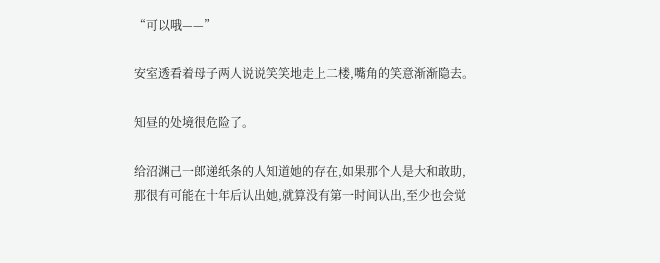“可以哦——”

安室透看着母子两人说说笑笑地走上二楼,嘴角的笑意渐渐隐去。

知昼的处境很危险了。

给沼渊己一郎递纸条的人知道她的存在,如果那个人是大和敢助,那很有可能在十年后认出她,就算没有第一时间认出,至少也会觉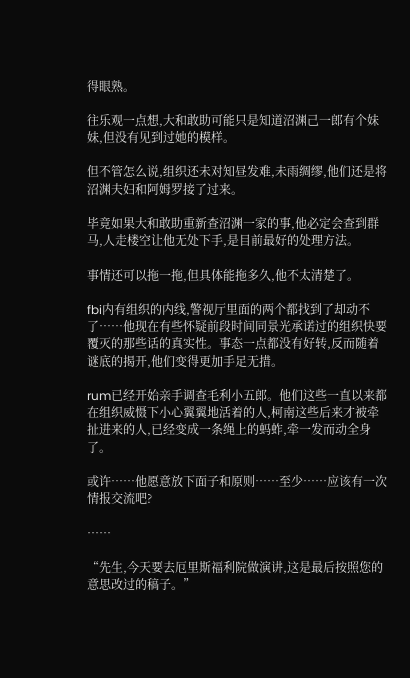得眼熟。

往乐观一点想,大和敢助可能只是知道沼渊己一郎有个妹妹,但没有见到过她的模样。

但不管怎么说,组织还未对知昼发难,未雨绸缪,他们还是将沼渊夫妇和阿姆罗接了过来。

毕竟如果大和敢助重新查沼渊一家的事,他必定会查到群马,人走楼空让他无处下手,是目前最好的处理方法。

事情还可以拖一拖,但具体能拖多久,他不太清楚了。

fbi内有组织的内线,警视厅里面的两个都找到了却动不了……他现在有些怀疑前段时间同景光承诺过的组织快要覆灭的那些话的真实性。事态一点都没有好转,反而随着谜底的揭开,他们变得更加手足无措。

rum已经开始亲手调查毛利小五郎。他们这些一直以来都在组织威慑下小心翼翼地活着的人,柯南这些后来才被牵扯进来的人,已经变成一条绳上的蚂蚱,牵一发而动全身了。

或许……他愿意放下面子和原则……至少……应该有一次情报交流吧?

……

“先生,今天要去厄里斯福利院做演讲,这是最后按照您的意思改过的稿子。”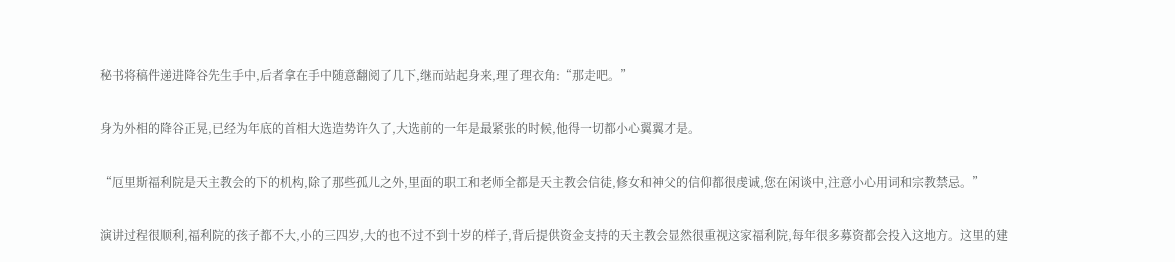秘书将稿件递进降谷先生手中,后者拿在手中随意翻阅了几下,继而站起身来,理了理衣角:“那走吧。”

身为外相的降谷正晃,已经为年底的首相大选造势许久了,大选前的一年是最紧张的时候,他得一切都小心翼翼才是。

“厄里斯福利院是天主教会的下的机构,除了那些孤儿之外,里面的职工和老师全都是天主教会信徒,修女和神父的信仰都很虔诚,您在闲谈中,注意小心用词和宗教禁忌。”

演讲过程很顺利,福利院的孩子都不大,小的三四岁,大的也不过不到十岁的样子,背后提供资金支持的天主教会显然很重视这家福利院,每年很多募资都会投入这地方。这里的建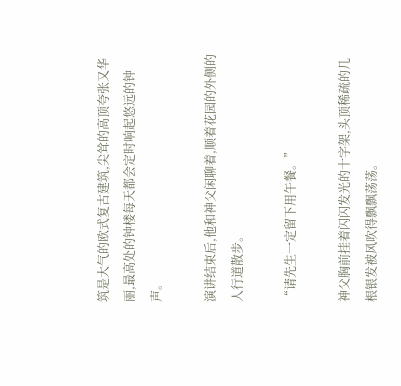筑是大气的欧式复古建筑,尖耸的高顶夸张又华丽,最高处的钟楼每天都会定时响起悠远的钟声。

演讲结束后,他和神父闲聊着,顺着花园的外侧的人行道散步。

“请先生一定留下用午餐。”

神父胸前挂着闪闪发光的十字架,头顶稀疏的几根银发被风吹得飘飘荡荡。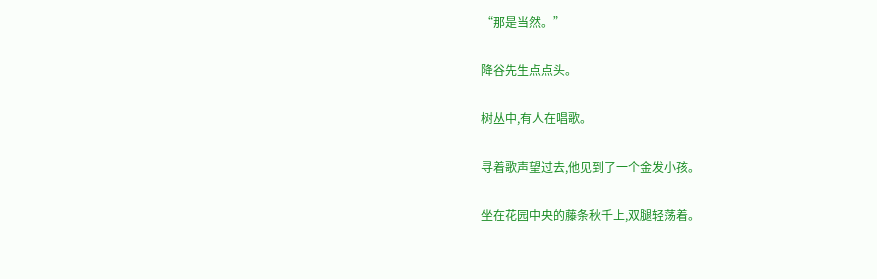“那是当然。”

降谷先生点点头。

树丛中,有人在唱歌。

寻着歌声望过去,他见到了一个金发小孩。

坐在花园中央的藤条秋千上,双腿轻荡着。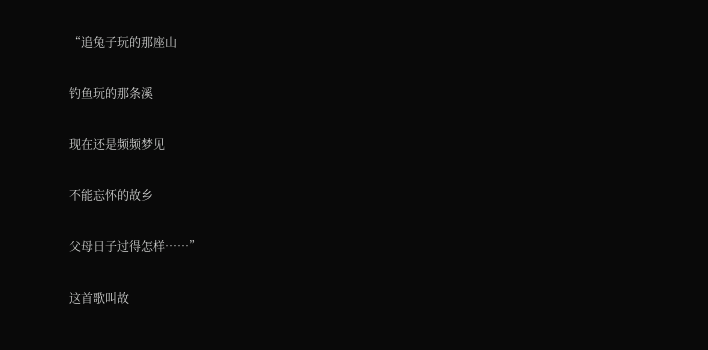“追兔子玩的那座山

钓鱼玩的那条溪

现在还是频频梦见

不能忘怀的故乡

父母日子过得怎样……”

这首歌叫故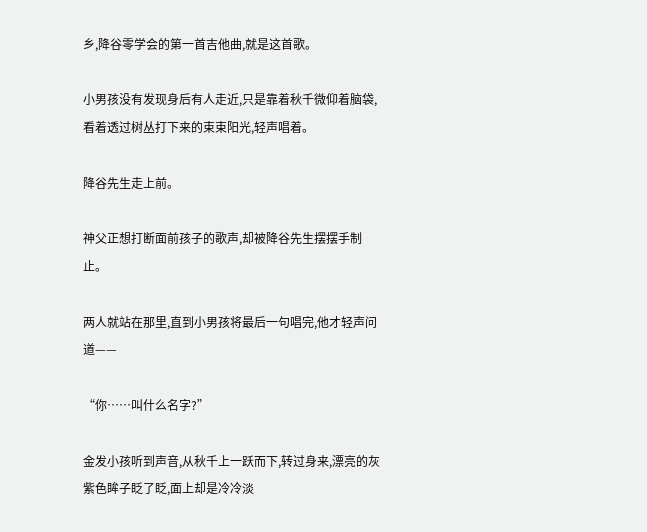乡,降谷零学会的第一首吉他曲,就是这首歌。

小男孩没有发现身后有人走近,只是靠着秋千微仰着脑袋,看着透过树丛打下来的束束阳光,轻声唱着。

降谷先生走上前。

神父正想打断面前孩子的歌声,却被降谷先生摆摆手制止。

两人就站在那里,直到小男孩将最后一句唱完,他才轻声问道——

“你……叫什么名字?”

金发小孩听到声音,从秋千上一跃而下,转过身来,漂亮的灰紫色眸子眨了眨,面上却是冷冷淡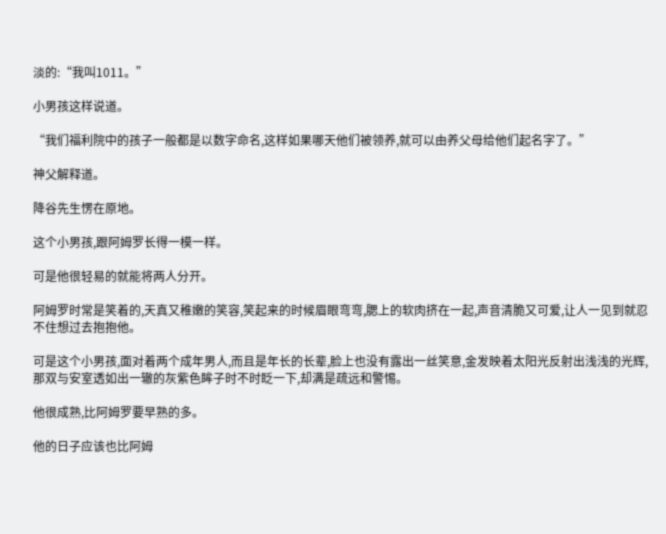淡的:“我叫1011。”

小男孩这样说道。

“我们福利院中的孩子一般都是以数字命名,这样如果哪天他们被领养,就可以由养父母给他们起名字了。”

神父解释道。

降谷先生愣在原地。

这个小男孩,跟阿姆罗长得一模一样。

可是他很轻易的就能将两人分开。

阿姆罗时常是笑着的,天真又稚嫩的笑容,笑起来的时候眉眼弯弯,腮上的软肉挤在一起,声音清脆又可爱,让人一见到就忍不住想过去抱抱他。

可是这个小男孩,面对着两个成年男人,而且是年长的长辈,脸上也没有露出一丝笑意,金发映着太阳光反射出浅浅的光辉,那双与安室透如出一辙的灰紫色眸子时不时眨一下,却满是疏远和警惕。

他很成熟,比阿姆罗要早熟的多。

他的日子应该也比阿姆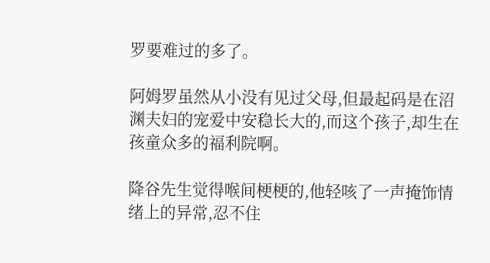罗要难过的多了。

阿姆罗虽然从小没有见过父母,但最起码是在沼渊夫妇的宠爱中安稳长大的,而这个孩子,却生在孩童众多的福利院啊。

降谷先生觉得喉间梗梗的,他轻咳了一声掩饰情绪上的异常,忍不住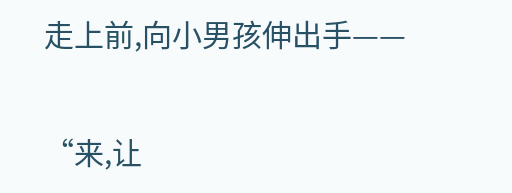走上前,向小男孩伸出手——

“来,让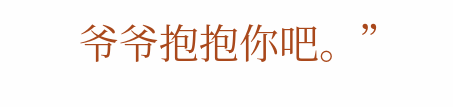爷爷抱抱你吧。”